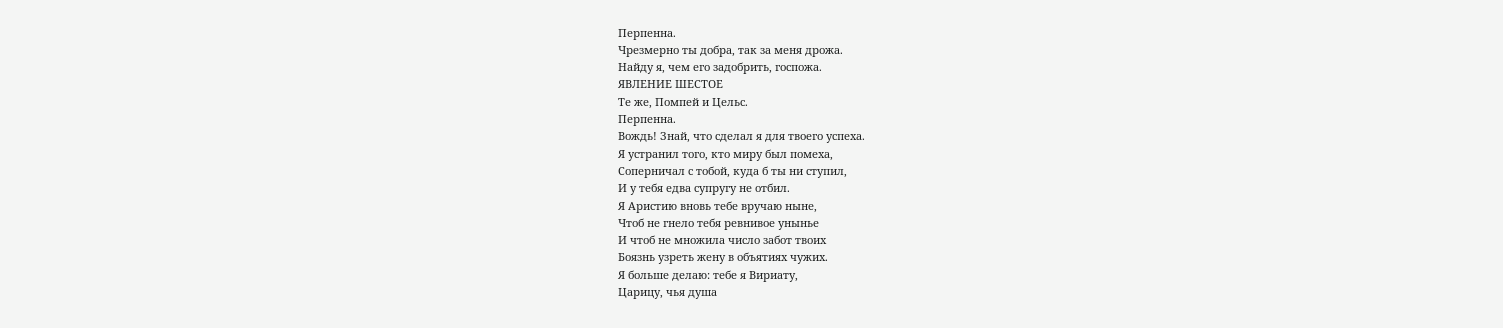Перпенна.
Чрезмерно ты добра, так за меня дрожа.
Найду я, чем его задобрить, госпожа.
ЯВЛЕНИЕ ШЕСТОЕ
Те же, Помпей и Цельс.
Перпенна.
Вождь! Знай, что сделал я для твоего успеха.
Я устранил того, кто миру был помеха,
Соперничал с тобой, куда б ты ни ступил,
И у тебя едва супругу не отбил.
Я Аристию вновь тебе вручаю ныне,
Чтоб не гнело тебя ревнивое унынье
И чтоб не множила число забот твоих
Боязнь узреть жену в объятиях чужих.
Я больше делаю: тебе я Вириату,
Царицу, чья душа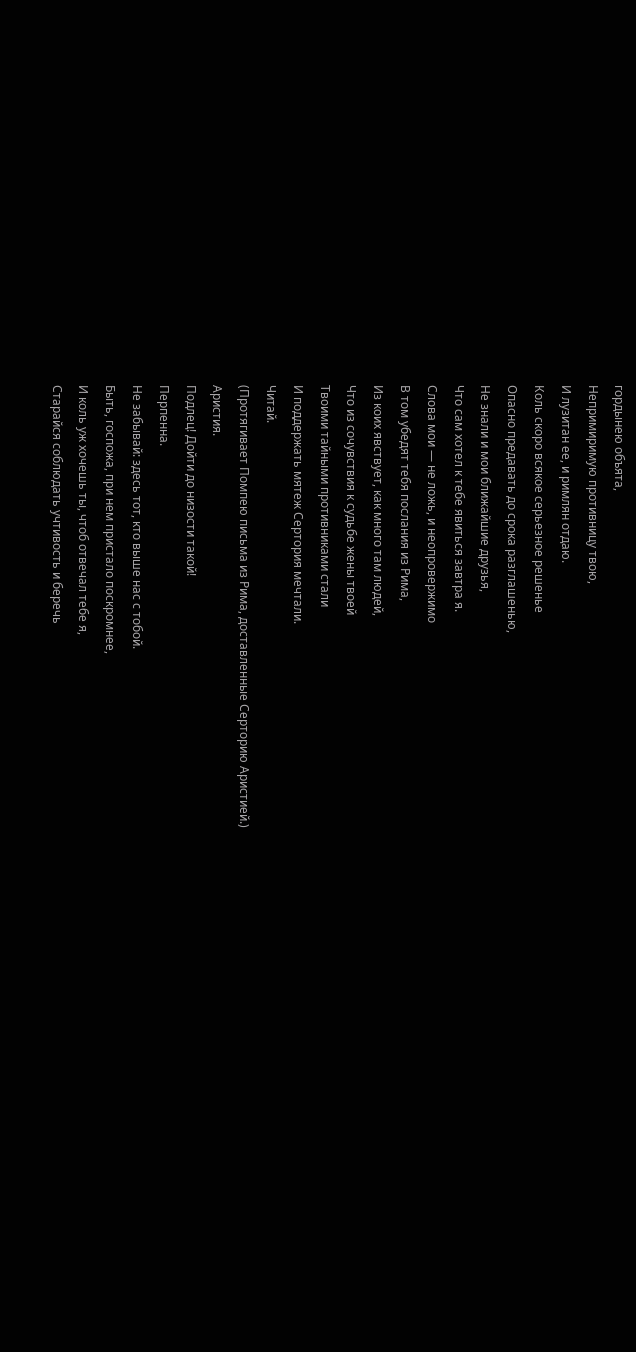гордынею объята,
Непримиримую противницу твою,
И лузитан ее, и римлян отдаю.
Коль скоро всякое серьезное решенье
Опасно предавать до срока разглашенью,
Не знали и мои ближайшие друзья,
Что сам хотел к тебе явиться завтра я.
Слова мои — не ложь, и неопровержимо
В том убедят тебя послания из Рима,
Из коих явствует, как много там людей,
Что из сочувствия к судьбе жены твоей
Твоими тайными противниками стали
И поддержать мятеж Сертория мечтали.
Читай.
(Протягивает Помпею письма из Рима, доставленные Серторию Аристией.)
Аристия.
Подлец! Дойти до низости такой!
Перпенна.
Не забывай: здесь тот, кто выше нас с тобой.
Быть, госпожа, при нем пристало поскромнее,
И коль уж хочешь ты, чтоб отвечал тебе я,
Старайся соблюдать учтивость и беречь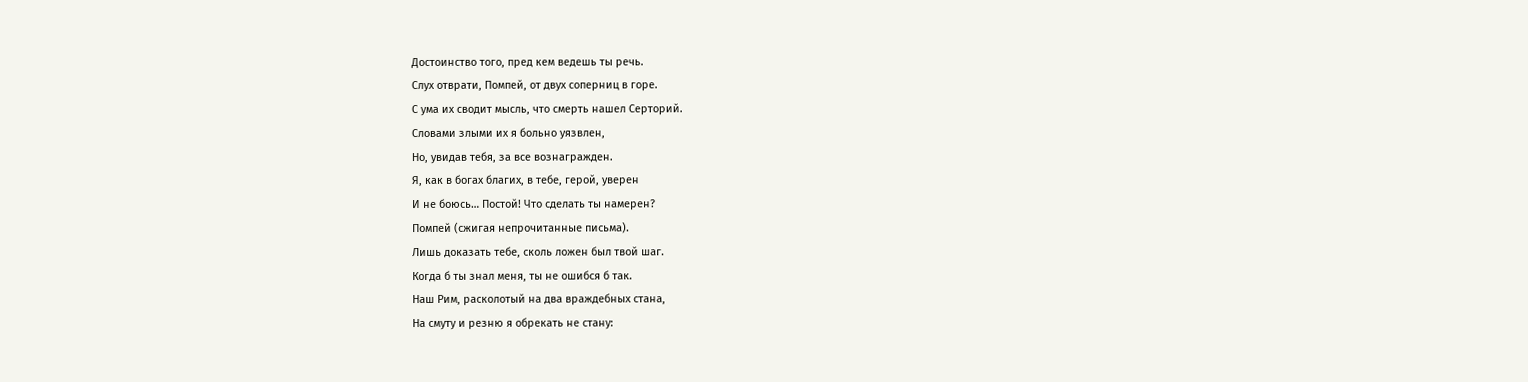Достоинство того, пред кем ведешь ты речь.
Слух отврати, Помпей, от двух соперниц в горе.
С ума их сводит мысль, что смерть нашел Серторий.
Словами злыми их я больно уязвлен,
Но, увидав тебя, за все вознагражден.
Я, как в богах благих, в тебе, герой, уверен
И не боюсь… Постой! Что сделать ты намерен?
Помпей (сжигая непрочитанные письма).
Лишь доказать тебе, сколь ложен был твой шаг.
Когда б ты знал меня, ты не ошибся б так.
Наш Рим, расколотый на два враждебных стана,
На смуту и резню я обрекать не стану: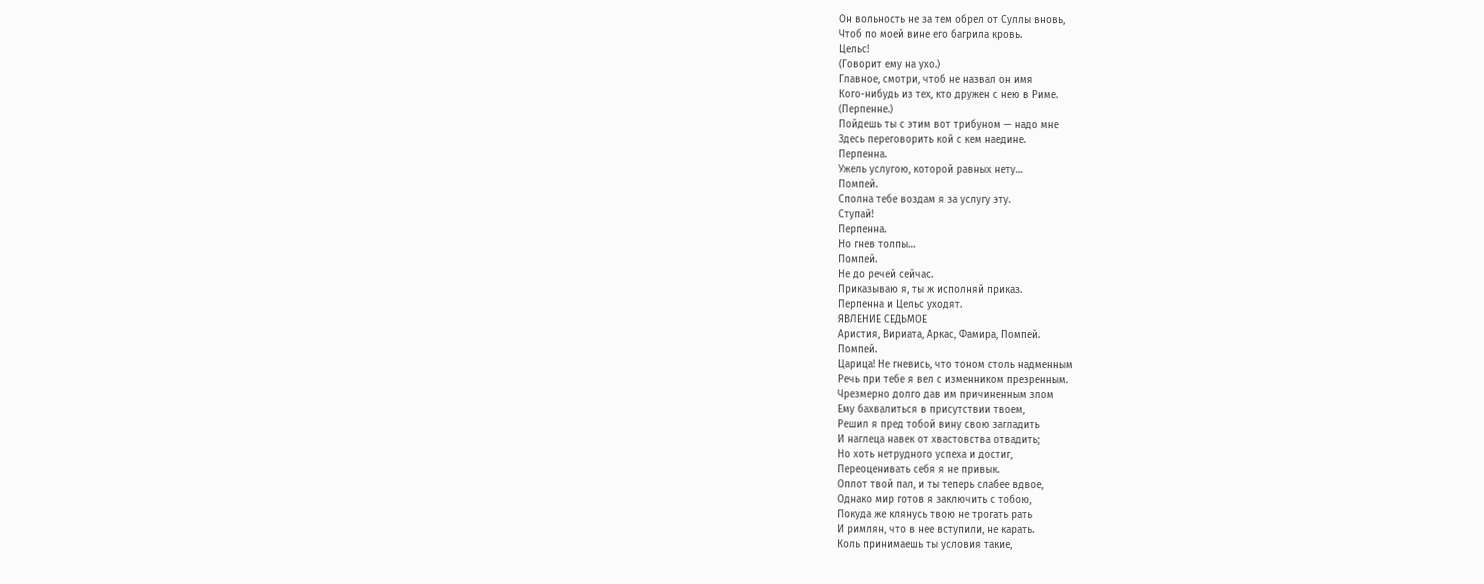Он вольность не за тем обрел от Суллы вновь,
Чтоб по моей вине его багрила кровь.
Цельс!
(Говорит ему на ухо.)
Главное, смотри, чтоб не назвал он имя
Кого-нибудь из тех, кто дружен с нею в Риме.
(Перпенне.)
Пойдешь ты с этим вот трибуном — надо мне
Здесь переговорить кой с кем наедине.
Перпенна.
Ужель услугою, которой равных нету…
Помпей.
Сполна тебе воздам я за услугу эту.
Ступай!
Перпенна.
Но гнев толпы…
Помпей.
Не до речей сейчас.
Приказываю я, ты ж исполняй приказ.
Перпенна и Цельс уходят.
ЯВЛЕНИЕ СЕДЬМОЕ
Аристия, Вириата, Аркас, Фамира, Помпей.
Помпей.
Царица! Не гневись, что тоном столь надменным
Речь при тебе я вел с изменником презренным.
Чрезмерно долго дав им причиненным злом
Ему бахвалиться в присутствии твоем,
Решил я пред тобой вину свою загладить
И наглеца навек от хвастовства отвадить;
Но хоть нетрудного успеха и достиг,
Переоценивать себя я не привык.
Оплот твой пал, и ты теперь слабее вдвое,
Однако мир готов я заключить с тобою,
Покуда же клянусь твою не трогать рать
И римлян, что в нее вступили, не карать.
Коль принимаешь ты условия такие,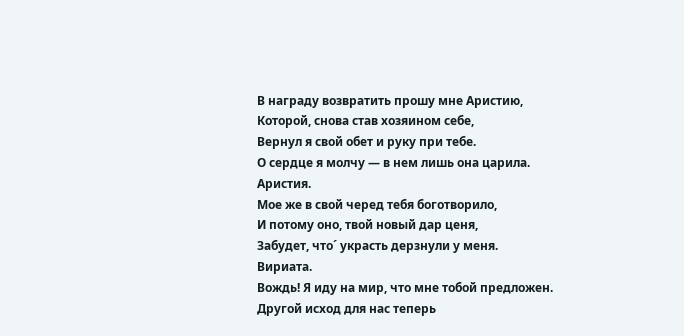В награду возвратить прошу мне Аристию,
Которой, снова став хозяином себе,
Вернул я свой обет и руку при тебе.
О сердце я молчу — в нем лишь она царила.
Аристия.
Мое же в свой черед тебя боготворило,
И потому оно, твой новый дар ценя,
Забудет, что´ украсть дерзнули у меня.
Вириата.
Вождь! Я иду на мир, что мне тобой предложен.
Другой исход для нас теперь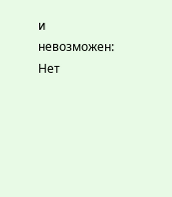и невозможен:
Нет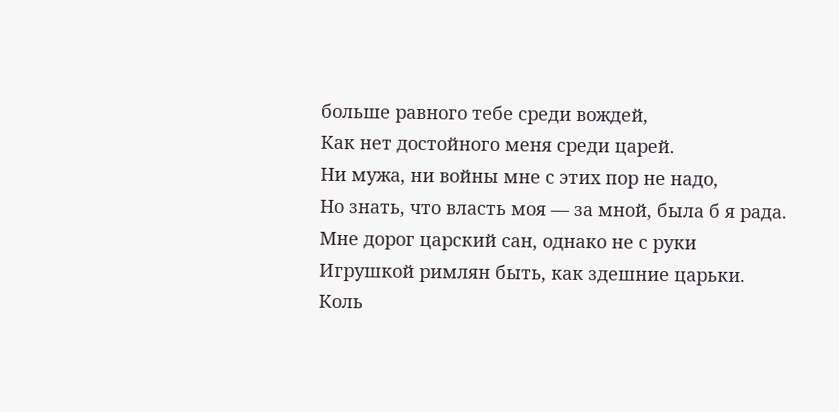больше равного тебе среди вождей,
Как нет достойного меня среди царей.
Ни мужа, ни войны мне с этих пор не надо,
Но знать, что власть моя — за мной, была б я рада.
Мне дорог царский сан, однако не с руки
Игрушкой римлян быть, как здешние царьки.
Коль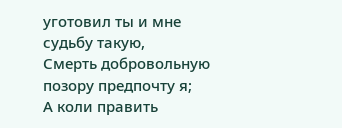уготовил ты и мне судьбу такую,
Смерть добровольную позору предпочту я;
А коли править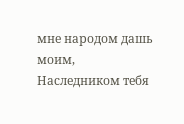мне народом дашь моим,
Наследником тебя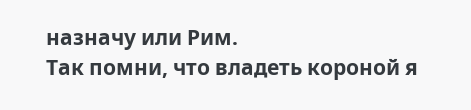назначу или Рим.
Так помни, что владеть короной я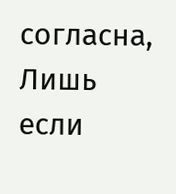согласна,
Лишь если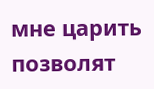мне царить позволят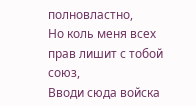полновластно,
Но коль меня всех прав лишит с тобой союз,
Вводи сюда войска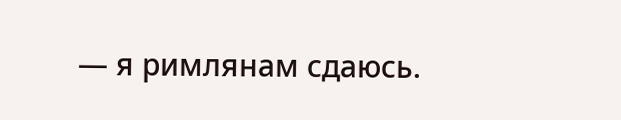— я римлянам сдаюсь.